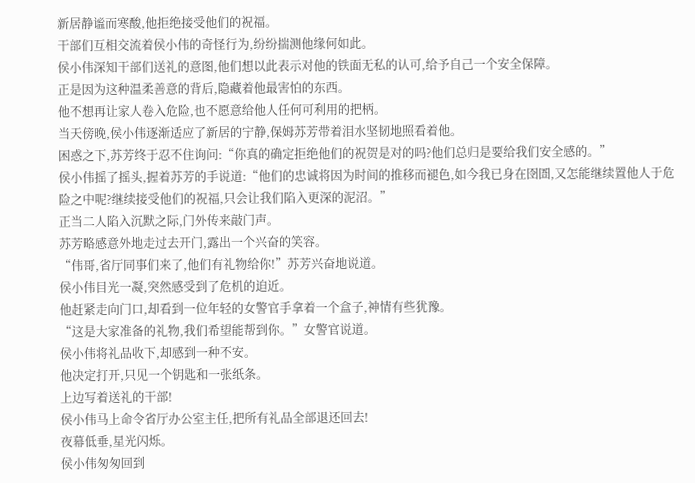新居静谧而寒酸,他拒绝接受他们的祝福。
干部们互相交流着侯小伟的奇怪行为,纷纷揣测他缘何如此。
侯小伟深知干部们送礼的意图,他们想以此表示对他的铁面无私的认可,给予自己一个安全保障。
正是因为这种温柔善意的背后,隐藏着他最害怕的东西。
他不想再让家人卷入危险,也不愿意给他人任何可利用的把柄。
当天傍晚,侯小伟逐渐适应了新居的宁静,保姆苏芳带着泪水坚韧地照看着他。
困惑之下,苏芳终于忍不住询问:“你真的确定拒绝他们的祝贺是对的吗?他们总归是要给我们安全感的。”
侯小伟摇了摇头,握着苏芳的手说道:“他们的忠诚将因为时间的推移而褪色,如今我已身在囹圄,又怎能继续置他人于危险之中呢?继续接受他们的祝福,只会让我们陷入更深的泥沼。”
正当二人陷入沉默之际,门外传来敲门声。
苏芳略感意外地走过去开门,露出一个兴奋的笑容。
“伟哥,省厅同事们来了,他们有礼物给你!”苏芳兴奋地说道。
侯小伟目光一凝,突然感受到了危机的迫近。
他赶紧走向门口,却看到一位年轻的女警官手拿着一个盒子,神情有些犹豫。
“这是大家准备的礼物,我们希望能帮到你。”女警官说道。
侯小伟将礼品收下,却感到一种不安。
他决定打开,只见一个钥匙和一张纸条。
上边写着送礼的干部!
侯小伟马上命令省厅办公室主任,把所有礼品全部退还回去!
夜幕低垂,星光闪烁。
侯小伟匆匆回到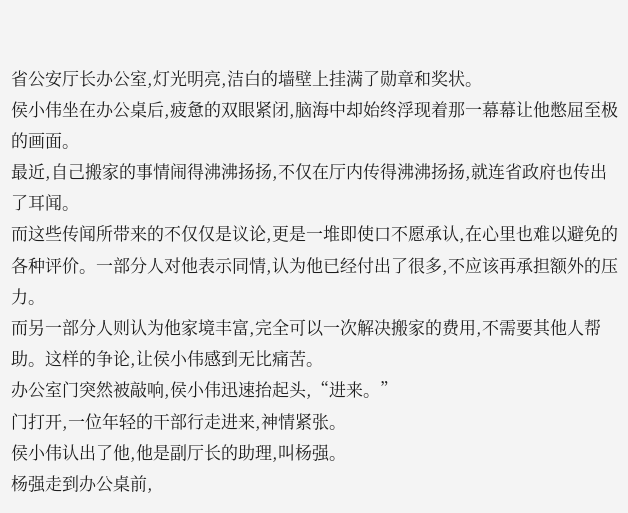省公安厅长办公室,灯光明亮,洁白的墙壁上挂满了勋章和奖状。
侯小伟坐在办公桌后,疲惫的双眼紧闭,脑海中却始终浮现着那一幕幕让他憋屈至极的画面。
最近,自己搬家的事情闹得沸沸扬扬,不仅在厅内传得沸沸扬扬,就连省政府也传出了耳闻。
而这些传闻所带来的不仅仅是议论,更是一堆即使口不愿承认,在心里也难以避免的各种评价。一部分人对他表示同情,认为他已经付出了很多,不应该再承担额外的压力。
而另一部分人则认为他家境丰富,完全可以一次解决搬家的费用,不需要其他人帮助。这样的争论,让侯小伟感到无比痛苦。
办公室门突然被敲响,侯小伟迅速抬起头,“进来。”
门打开,一位年轻的干部行走进来,神情紧张。
侯小伟认出了他,他是副厅长的助理,叫杨强。
杨强走到办公桌前,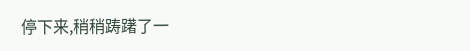停下来,稍稍踌躇了一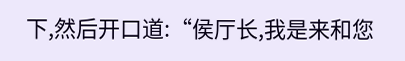下,然后开口道:“侯厅长,我是来和您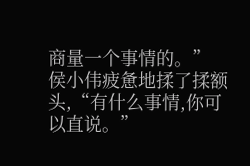商量一个事情的。”
侯小伟疲惫地揉了揉额头,“有什么事情,你可以直说。”